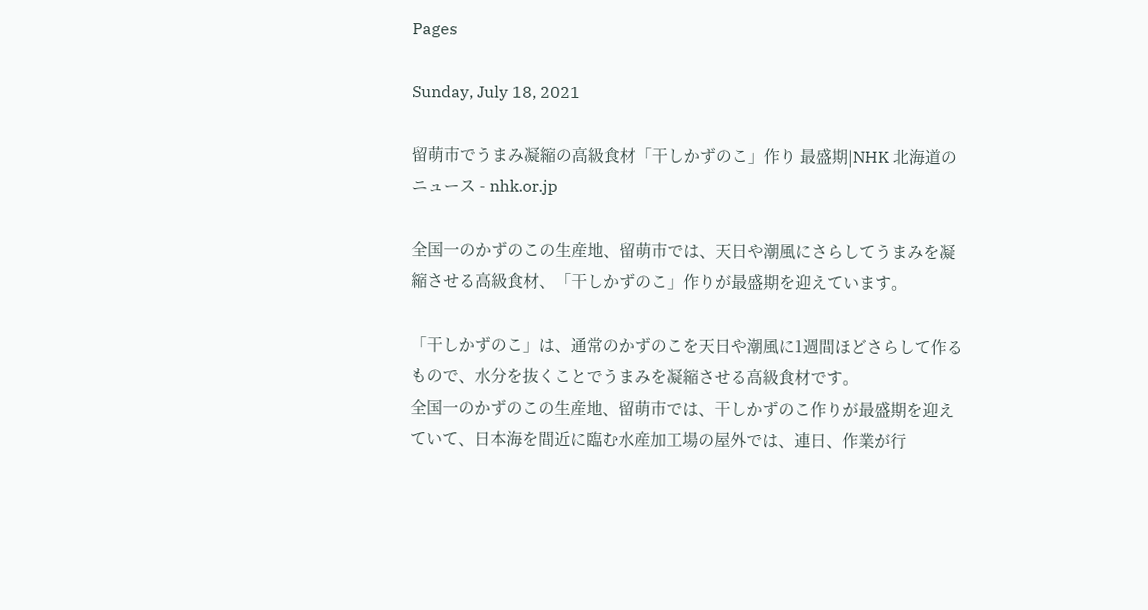Pages

Sunday, July 18, 2021

留萌市でうまみ凝縮の高級食材「干しかずのこ」作り 最盛期|NHK 北海道のニュース - nhk.or.jp

全国一のかずのこの生産地、留萌市では、天日や潮風にさらしてうまみを凝縮させる高級食材、「干しかずのこ」作りが最盛期を迎えています。

「干しかずのこ」は、通常のかずのこを天日や潮風に1週間ほどさらして作るもので、水分を抜くことでうまみを凝縮させる高級食材です。
全国一のかずのこの生産地、留萌市では、干しかずのこ作りが最盛期を迎えていて、日本海を間近に臨む水産加工場の屋外では、連日、作業が行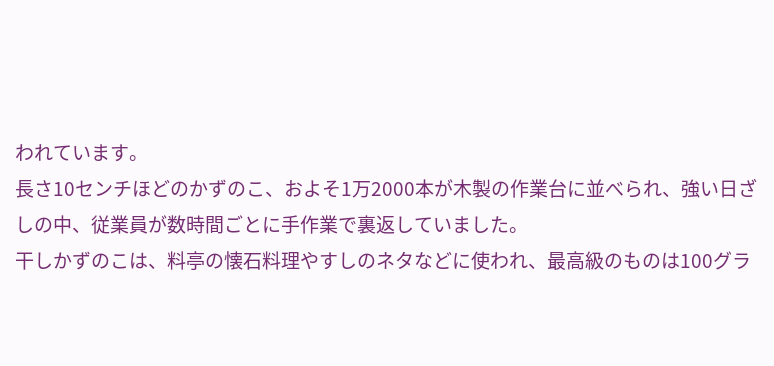われています。
長さ10センチほどのかずのこ、およそ1万2000本が木製の作業台に並べられ、強い日ざしの中、従業員が数時間ごとに手作業で裏返していました。
干しかずのこは、料亭の懐石料理やすしのネタなどに使われ、最高級のものは100グラ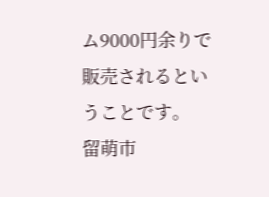ム9000円余りで販売されるということです。
留萌市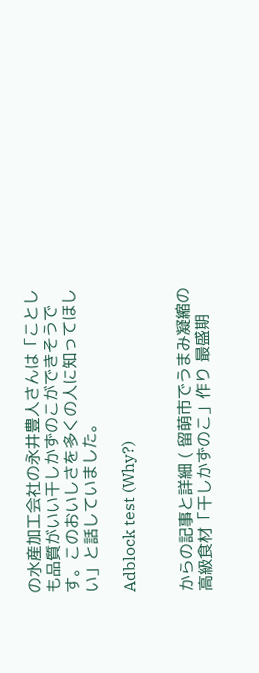の水産加工会社の永井豊人さんは「ことしも品質がいい干しかずのこができそうです。このおいしさを多くの人に知ってほしい」と話していました。

Adblock test (Why?)


からの記事と詳細 ( 留萌市でうまみ凝縮の高級食材「干しかずのこ」作り 最盛期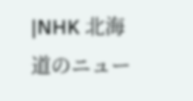|NHK 北海道のニュー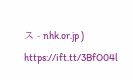ス - nhk.or.jp )
https://ift.tt/3BfO04l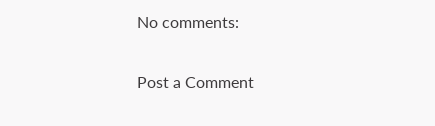No comments:

Post a Comment